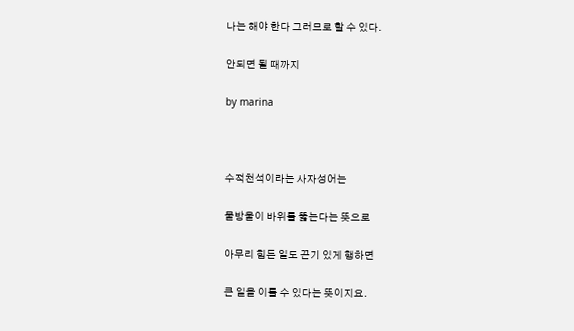나는 해야 한다 그러므로 할 수 있다.

안되면 될 때까지

by marina



수적천석이라는 사자성어는

물방울이 바위를 뚫는다는 뜻으로

아무리 힘든 일도 끈기 있게 행하면

큰 일을 이룰 수 있다는 뜻이지요.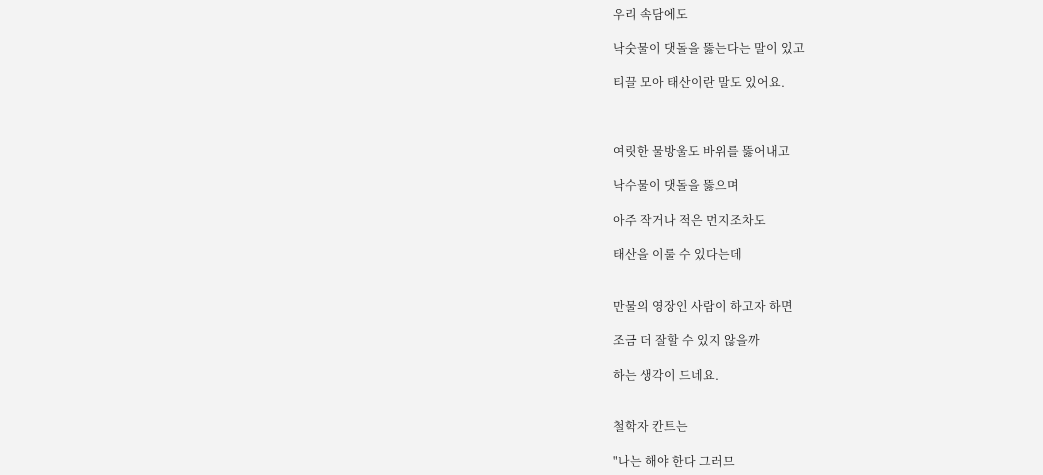우리 속담에도

낙숫물이 댓돌을 뚫는다는 말이 있고

티끌 모아 태산이란 말도 있어요.



여릿한 물방울도 바위를 뚫어내고

낙수물이 댓돌을 뚫으며

아주 작거나 적은 먼지조차도

태산을 이룰 수 있다는데


만물의 영장인 사람이 하고자 하면

조금 더 잘할 수 있지 않을까

하는 생각이 드네요.


철학자 칸트는

"나는 해야 한다 그러므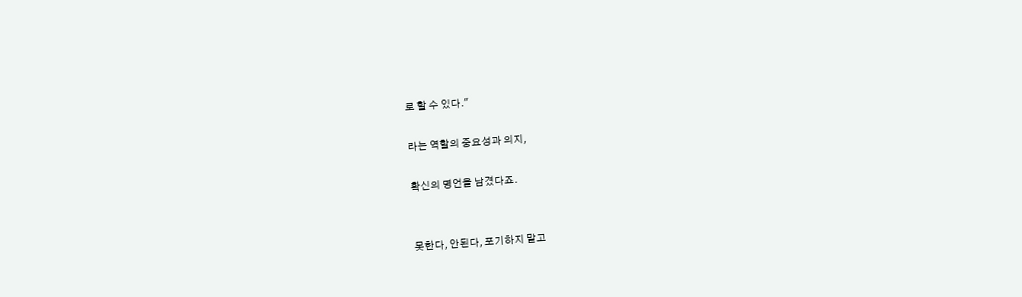로 할 수 있다."

라는 역할의 중요성과 의지,

확신의 명언을 남겼다죠.


못한다, 안된다, 포기하지 말고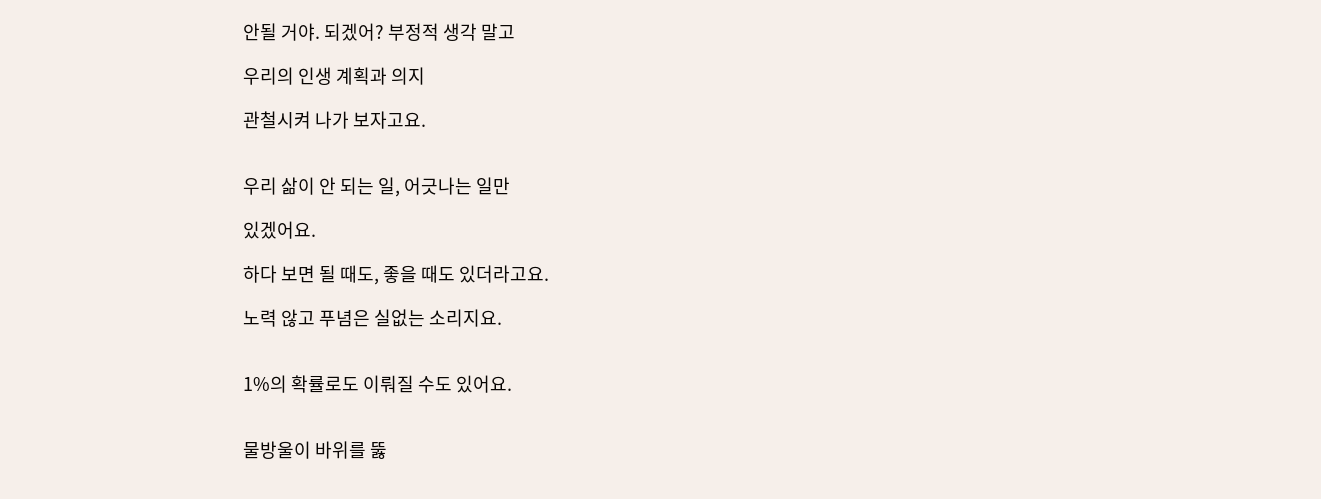안될 거야. 되겠어? 부정적 생각 말고

우리의 인생 계획과 의지

관철시켜 나가 보자고요.


우리 삶이 안 되는 일, 어긋나는 일만

있겠어요.

하다 보면 될 때도, 좋을 때도 있더라고요.

노력 않고 푸념은 실없는 소리지요.


1%의 확률로도 이뤄질 수도 있어요.


물방울이 바위를 뚫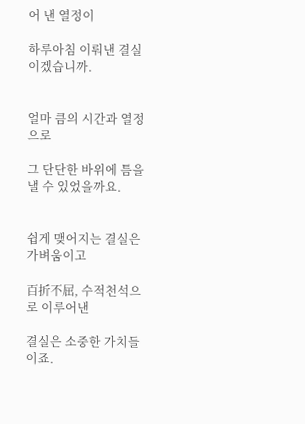어 낸 열정이

하루아침 이뤄낸 결실이겠습니까.


얼마 큼의 시간과 열정으로

그 단단한 바위에 틈을 낼 수 있었을까요.


쉽게 맺어지는 결실은 가벼움이고

百折不屈, 수적천석으로 이루어낸

결실은 소중한 가치들이죠.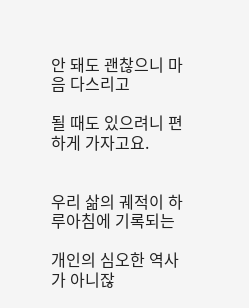안 돼도 괜찮으니 마음 다스리고

될 때도 있으려니 편하게 가자고요.


우리 삶의 궤적이 하루아침에 기록되는

개인의 심오한 역사가 아니잖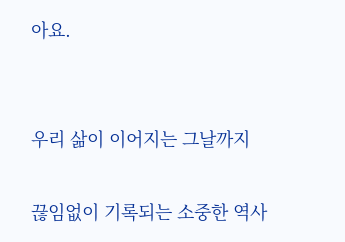아요.


우리 삶이 이어지는 그날까지

끊임없이 기록되는 소중한 역사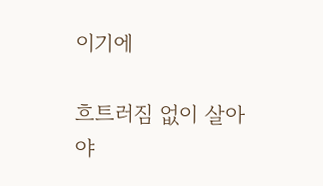이기에

흐트러짐 없이 살아야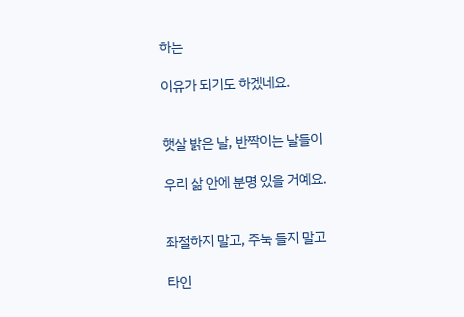하는

이유가 되기도 하겠네요.


햇살 밝은 날, 반짝이는 날들이

우리 삶 안에 분명 있을 거예요.


좌절하지 말고, 주눅 들지 말고

타인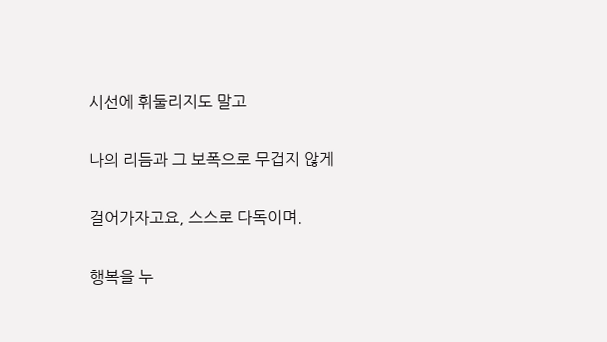시선에 휘둘리지도 말고

나의 리듬과 그 보폭으로 무겁지 않게

걸어가자고요, 스스로 다독이며.

행복을 누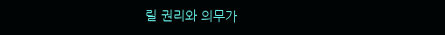릴 권리와 의무가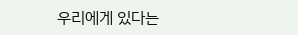우리에게 있다는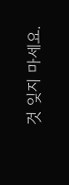것 잊지 마세요.